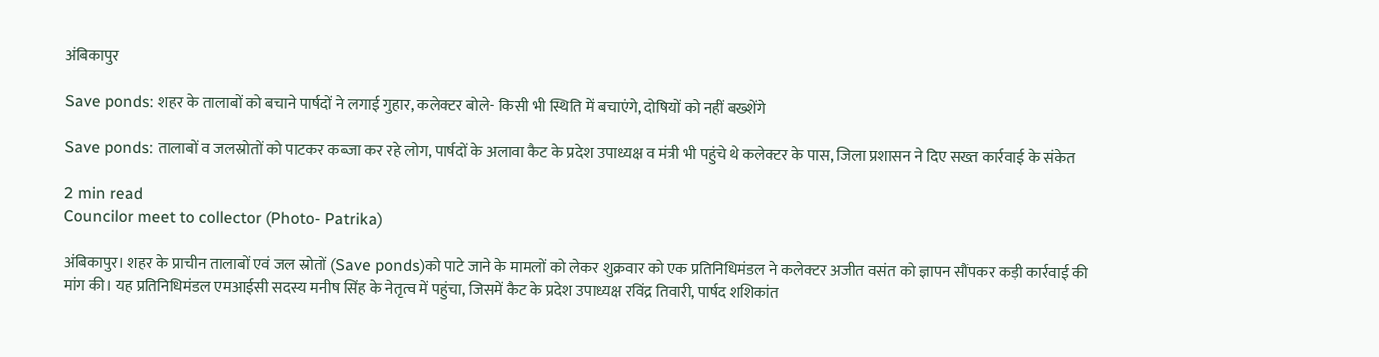अंबिकापुर

Save ponds: शहर के तालाबों को बचाने पार्षदों ने लगाई गुहार, कलेक्टर बोले- किसी भी स्थिति में बचाएंगे, दोषियों को नहीं बख्शेंगे

Save ponds: तालाबों व जलस्रोतों को पाटकर कब्जा कर रहे लोग, पार्षदों के अलावा कैट के प्रदेश उपाध्यक्ष व मंत्री भी पहुंचे थे कलेक्टर के पास, जिला प्रशासन ने दिए सख्त कार्रवाई के संकेत

2 min read
Councilor meet to collector (Photo- Patrika)

अंबिकापुर। शहर के प्राचीन तालाबों एवं जल स्रोतों (Save ponds)को पाटे जाने के मामलों को लेकर शुक्रवार को एक प्रतिनिधिमंडल ने कलेक्टर अजीत वसंत को ज्ञापन सौंपकर कड़ी कार्रवाई की मांग की। यह प्रतिनिधिमंडल एमआईसी सदस्य मनीष सिंह के नेतृत्व में पहुंचा, जिसमें कैट के प्रदेश उपाध्यक्ष रविंद्र तिवारी, पार्षद शशिकांत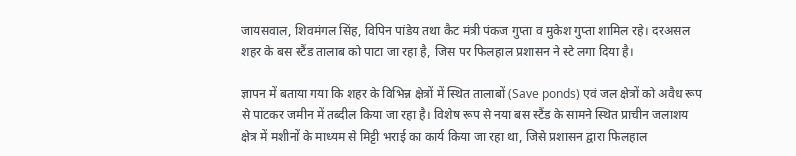जायसवाल, शिवमंगल सिंह, विपिन पांडेय तथा कैट मंत्री पंकज गुप्ता व मुकेश गुप्ता शामिल रहे। दरअसल शहर के बस स्टैंड तालाब को पाटा जा रहा है, जिस पर फिलहाल प्रशासन ने स्टे लगा दिया है।

ज्ञापन में बताया गया कि शहर के विभिन्न क्षेत्रों में स्थित तालाबों (Save ponds) एवं जल क्षेत्रों को अवैध रूप से पाटकर जमीन में तब्दील किया जा रहा है। विशेष रूप से नया बस स्टैंड के सामने स्थित प्राचीन जलाशय क्षेत्र में मशीनों के माध्यम से मिट्टी भराई का कार्य किया जा रहा था, जिसे प्रशासन द्वारा फिलहाल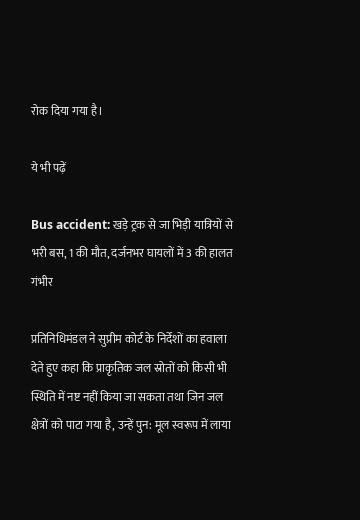रोक दिया गया है।

ये भी पढ़ें

Bus accident: खड़े ट्रक से जा भिड़ी यात्रियों से भरी बस, 1 की मौत, दर्जनभर घायलों में 3 की हालत गंभीर

प्रतिनिधिमंडल ने सुप्रीम कोर्ट के निर्देशों का हवाला देते हुए कहा कि प्राकृतिक जल स्रोतों को किसी भी स्थिति में नष्ट नहीं किया जा सकता तथा जिन जल क्षेत्रों को पाटा गया है, उन्हें पुन: मूल स्वरूप में लाया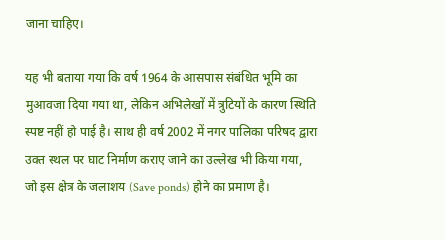जाना चाहिए।

यह भी बताया गया कि वर्ष 1964 के आसपास संबंधित भूमि का मुआवजा दिया गया था, लेकिन अभिलेखों में त्रुटियों के कारण स्थिति स्पष्ट नहीं हो पाई है। साथ ही वर्ष 2002 में नगर पालिका परिषद द्वारा उक्त स्थल पर घाट निर्माण कराए जाने का उल्लेख भी किया गया, जो इस क्षेत्र के जलाशय (Save ponds) होने का प्रमाण है।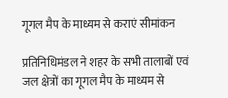गूगल मैप के माध्यम से कराएं सीमांकन

प्रतिनिधिमंडल ने शहर के सभी तालाबों एवं जल क्षेत्रों का गूगल मैप के माध्यम से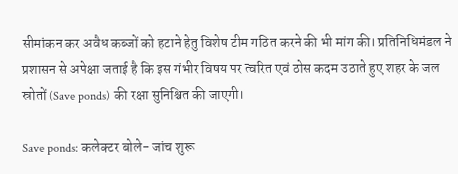सीमांकन कर अवैध कब्जों को हटाने हेतु विशेष टीम गठित करने की भी मांग की। प्रतिनिधिमंडल ने प्रशासन से अपेक्षा जताई है कि इस गंभीर विषय पर त्वरित एवं ठोस कदम उठाते हुए शहर के जल स्रोतों (Save ponds) की रक्षा सुनिश्चित की जाएगी।

Save ponds: कलेक्टर बोले- जांच शुरू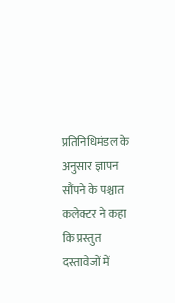प्रतिनिधिमंडल के अनुसार ज्ञापन सौंपने के पश्चात कलेक्टर ने कहा कि प्रस्तुत दस्तावेजों में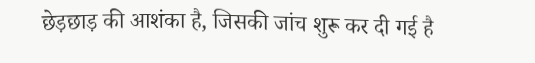छेड़छाड़ की आशंका है, जिसकी जांच शुरू कर दी गई है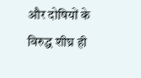और दोषियों के विरुद्ध शीघ्र ही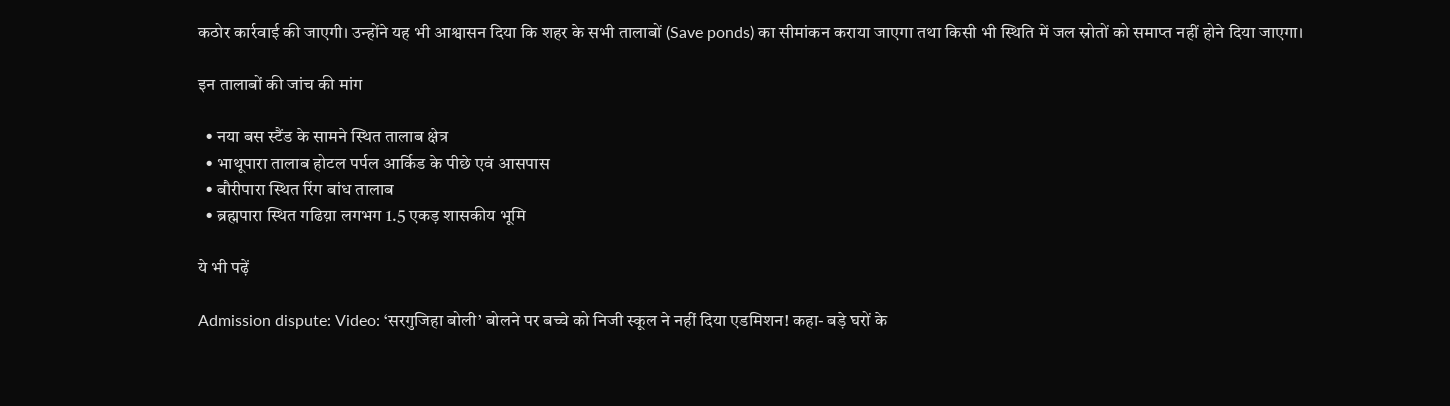कठोर कार्रवाई की जाएगी। उन्होंने यह भी आश्वासन दिया कि शहर के सभी तालाबों (Save ponds) का सीमांकन कराया जाएगा तथा किसी भी स्थिति में जल स्रोतों को समाप्त नहीं होने दिया जाएगा।

इन तालाबों की जांच की मांग

  • नया बस स्टैंड के सामने स्थित तालाब क्षेत्र
  • भाथूपारा तालाब होटल पर्पल आर्किड के पीछे एवं आसपास
  • बौरीपारा स्थित रिंग बांध तालाब
  • ब्रह्मपारा स्थित गढिय़ा लगभग 1.5 एकड़ शासकीय भूमि

ये भी पढ़ें

Admission dispute: Video: ‘सरगुजिहा बोली’ बोलने पर बच्चे को निजी स्कूल ने नहीं दिया एडमिशन! कहा- बड़े घरों के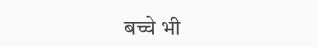बच्चे भी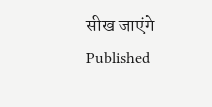सीख जाएंगे
Published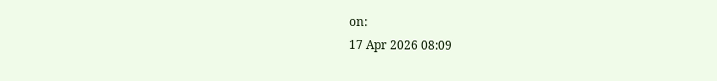on:
17 Apr 2026 08:09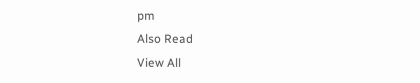pm
Also Read
View All